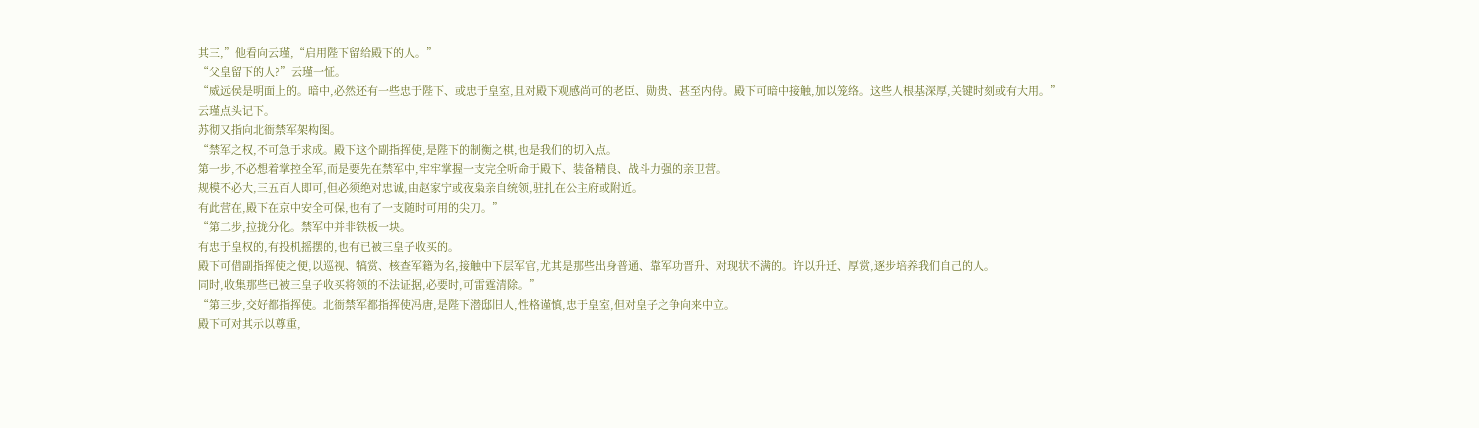其三,”他看向云瑾,“启用陛下留给殿下的人。”
“父皇留下的人?”云瑾一怔。
“威远侯是明面上的。暗中,必然还有一些忠于陛下、或忠于皇室,且对殿下观感尚可的老臣、勋贵、甚至内侍。殿下可暗中接触,加以笼络。这些人根基深厚,关键时刻或有大用。”
云瑾点头记下。
苏彻又指向北衙禁军架构图。
“禁军之权,不可急于求成。殿下这个副指挥使,是陛下的制衡之棋,也是我们的切入点。
第一步,不必想着掌控全军,而是要先在禁军中,牢牢掌握一支完全听命于殿下、装备精良、战斗力强的亲卫营。
规模不必大,三五百人即可,但必须绝对忠诚,由赵家宁或夜枭亲自统领,驻扎在公主府或附近。
有此营在,殿下在京中安全可保,也有了一支随时可用的尖刀。”
“第二步,拉拢分化。禁军中并非铁板一块。
有忠于皇权的,有投机摇摆的,也有已被三皇子收买的。
殿下可借副指挥使之便,以巡视、犒赏、核查军籍为名,接触中下层军官,尤其是那些出身普通、靠军功晋升、对现状不满的。许以升迁、厚赏,逐步培养我们自己的人。
同时,收集那些已被三皇子收买将领的不法证据,必要时,可雷霆清除。”
“第三步,交好都指挥使。北衙禁军都指挥使冯唐,是陛下潜邸旧人,性格谨慎,忠于皇室,但对皇子之争向来中立。
殿下可对其示以尊重,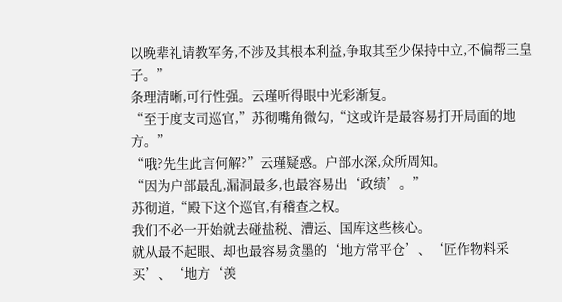以晚辈礼请教军务,不涉及其根本利益,争取其至少保持中立,不偏帮三皇子。”
条理清晰,可行性强。云瑾听得眼中光彩渐复。
“至于度支司巡官,”苏彻嘴角微勾,“这或许是最容易打开局面的地方。”
“哦?先生此言何解?”云瑾疑惑。户部水深,众所周知。
“因为户部最乱,漏洞最多,也最容易出‘政绩’。”
苏彻道,“殿下这个巡官,有稽查之权。
我们不必一开始就去碰盐税、漕运、国库这些核心。
就从最不起眼、却也最容易贪墨的‘地方常平仓’、‘匠作物料采买’、‘地方‘羡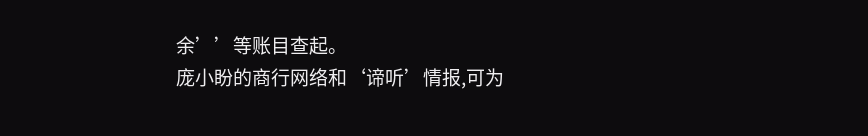余’’等账目查起。
庞小盼的商行网络和‘谛听’情报,可为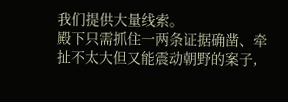我们提供大量线索。
殿下只需抓住一两条证据确凿、牵扯不太大但又能震动朝野的案子,